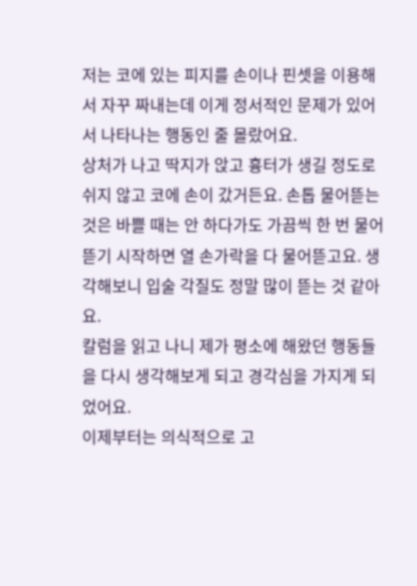저는 코에 있는 피지를 손이나 핀셋을 이용해서 자꾸 짜내는데 이게 정서적인 문제가 있어서 나타나는 행동인 줄 몰랐어요.
상처가 나고 딱지가 앉고 흉터가 생길 정도로 쉬지 않고 코에 손이 갔거든요. 손톱 물어뜯는 것은 바쁠 때는 안 하다가도 가끔씩 한 번 물어뜯기 시작하면 열 손가락을 다 물어뜯고요. 생각해보니 입술 각질도 정말 많이 뜯는 것 같아요.
칼럼을 읽고 나니 제가 평소에 해왔던 행동들을 다시 생각해보게 되고 경각심을 가지게 되었어요.
이제부터는 의식적으로 고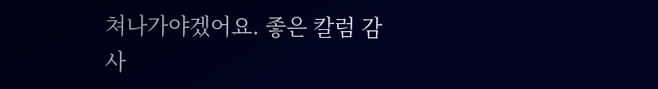쳐나가야겠어요. 좋은 칼럼 감사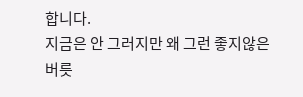합니다.
지금은 안 그러지만 왜 그런 좋지않은 버릇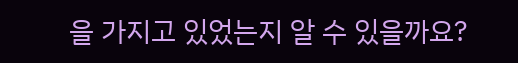을 가지고 있었는지 알 수 있을까요?